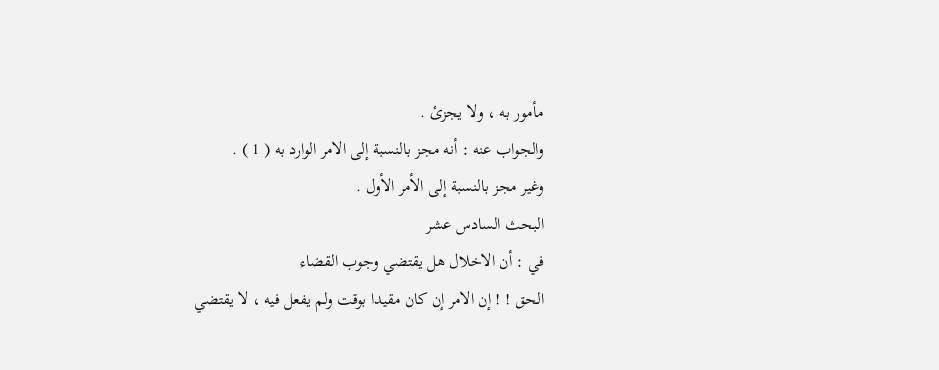مأمور به ، ولا يجزئ .
والجواب عنه : أنه مجز بالنسبة إلى الامر الوارد به ( 1 ) .
وغير مجز بالنسبة إلى الأمر الأول .
البحث السادس عشر
في : أن الاخلال هل يقتضي وجوب القضاء
الحق ! ! إن الامر إن كان مقيدا بوقت ولم يفعل فيه ، لا يقتضي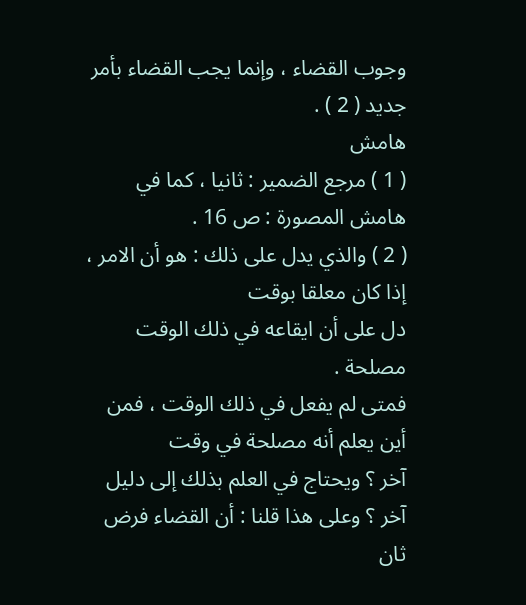وجوب القضاء ، وإنما يجب القضاء بأمر جديد ( 2 ) .
هامش
( 1 ) مرجع الضمير : ثانيا ، كما في هامش المصورة : ص 16 .
( 2 ) والذي يدل على ذلك : هو أن الامر ، إذا كان معلقا بوقت
دل على أن ايقاعه في ذلك الوقت مصلحة .
فمتى لم يفعل في ذلك الوقت ، فمن أين يعلم أنه مصلحة في وقت
آخر ؟ ويحتاج في العلم بذلك إلى دليل آخر ؟ وعلى هذا قلنا : أن القضاء فرض ثان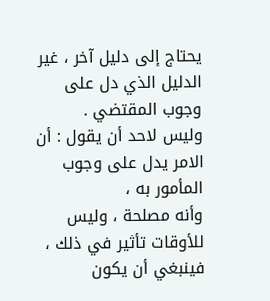يحتاج إلى دليل آخر ، غير
الدليل الذي دل على وجوب المقتضي .
وليس لاحد أن يقول : أن الامر يدل على وجوب المأمور به ،
وأنه مصلحة ، وليس للأوقات تأثير في ذلك ، فينبغي أن يكون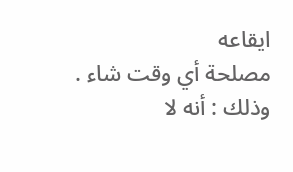ايقاعه
مصلحة أي وقت شاء .
وذلك : أنه لا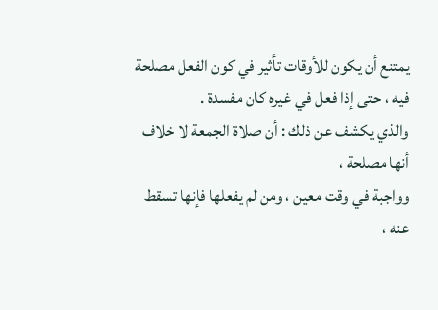يمتنع أن يكون للأوقات تأثير في كون الفعل مصلحة
فيه ، حتى إذا فعل في غيره كان مفسدة .
والذي يكشف عن ذلك : أن صلاة الجمعة لا خلاف أنها مصلحة ،
وواجبة في وقت معين ، ومن لم يفعلها فإنها تسقط عنه ،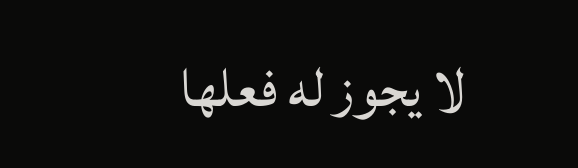لا يجوز له فعلها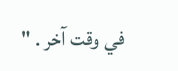في وقت آخر . "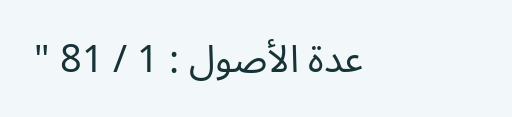عدة الأصول : 1 / 81 "